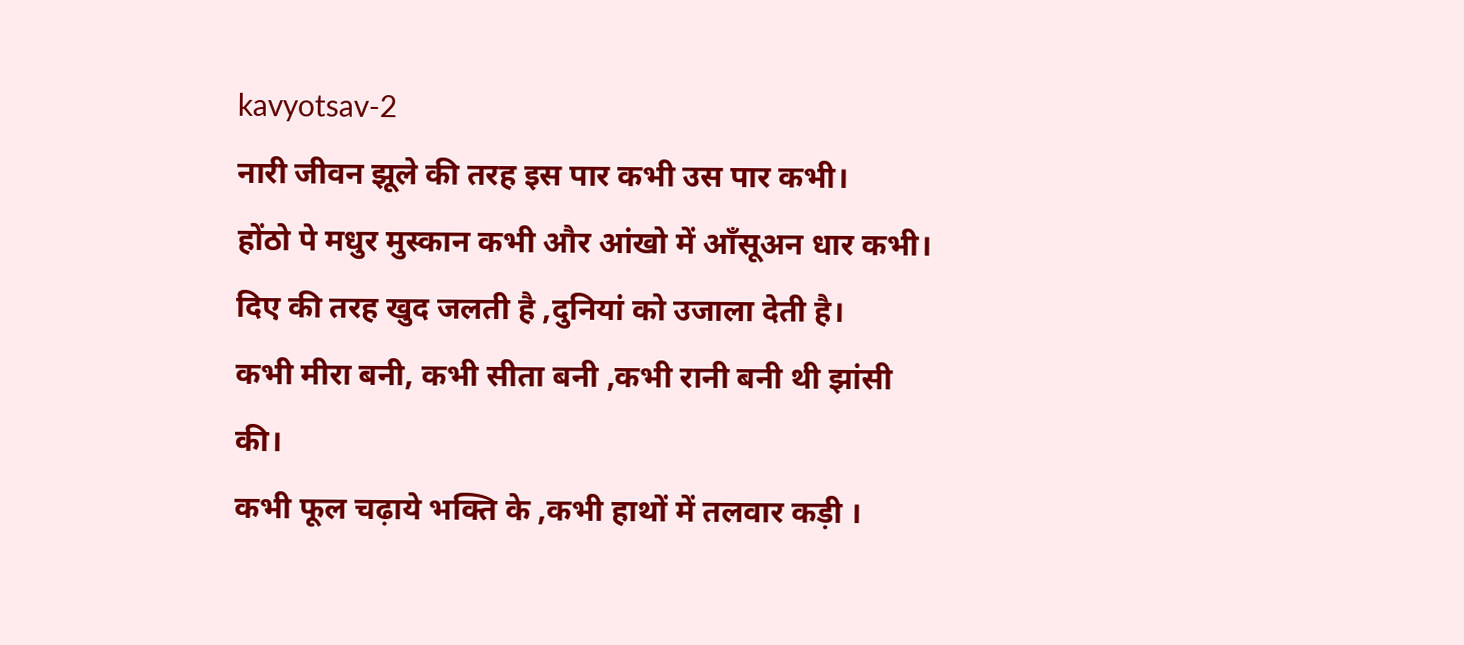kavyotsav-2
नारी जीवन झूले की तरह इस पार कभी उस पार कभी।
होंठो पे मधुर मुस्कान कभी और आंखो में आँसूअन धार कभी।
दिए की तरह खुद जलती है ,दुनियां को उजाला देती है।
कभी मीरा बनी, कभी सीता बनी ,कभी रानी बनी थी झांसी की।
कभी फूल चढ़ाये भक्ति के ,कभी हाथों में तलवार कड़ी ।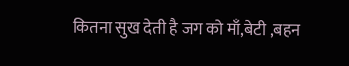कितना सुख देती है जग को माँ,बेटी ,बहन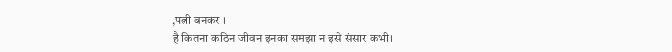,पत्नी बनकर ।
है कितना कठिन जीवन इनका समझा न इसे संसार कभी।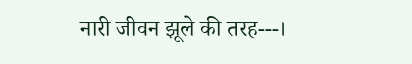नारी जीवन झूले की तरह---।